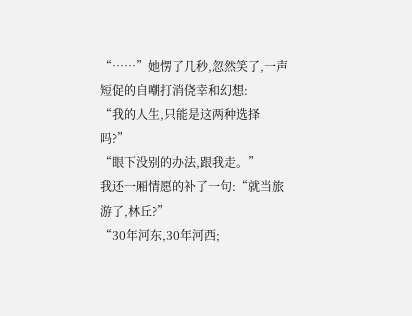“……”她愣了几秒,忽然笑了,一声短促的自嘲打消侥幸和幻想:
“我的人生,只能是这两种选择吗?”
“眼下没别的办法,跟我走。”
我还一厢情愿的补了一句:“就当旅游了,林丘?”
“30年河东,30年河西;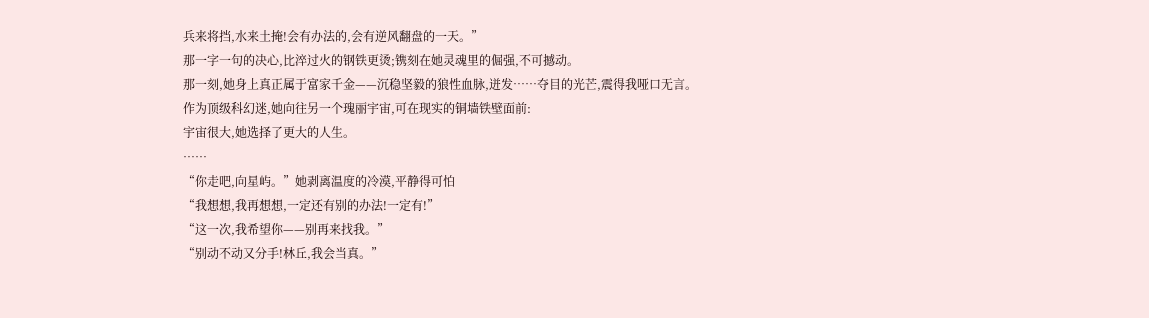兵来将挡,水来土掩!会有办法的,会有逆风翻盘的一天。”
那一字一句的决心,比淬过火的钢铁更烫;镌刻在她灵魂里的倔强,不可撼动。
那一刻,她身上真正属于富家千金——沉稳坚毅的狼性血脉,迸发……夺目的光芒,震得我哑口无言。
作为顶级科幻迷,她向往另一个瑰丽宇宙,可在现实的铜墙铁壁面前:
宇宙很大,她选择了更大的人生。
……
“你走吧,向星屿。”她剥离温度的冷漠,平静得可怕
“我想想,我再想想,一定还有别的办法!一定有!”
“这一次,我希望你——别再来找我。”
“别动不动又分手!林丘,我会当真。”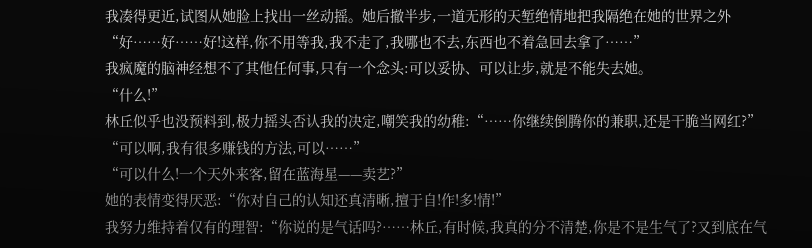我凑得更近,试图从她脸上找出一丝动摇。她后撤半步,一道无形的天堑绝情地把我隔绝在她的世界之外
“好……好……好!这样,你不用等我,我不走了,我哪也不去,东西也不着急回去拿了……”
我疯魔的脑神经想不了其他任何事,只有一个念头:可以妥协、可以让步,就是不能失去她。
“什么!”
林丘似乎也没预料到,极力摇头否认我的决定,嘲笑我的幼稚:“……你继续倒腾你的兼职,还是干脆当网红?”
“可以啊,我有很多赚钱的方法,可以……”
“可以什么!一个天外来客,留在蓝海星——卖艺?”
她的表情变得厌恶:“你对自己的认知还真清晰,擅于自!作!多!情!”
我努力维持着仅有的理智:“你说的是气话吗?……林丘,有时候,我真的分不清楚,你是不是生气了?又到底在气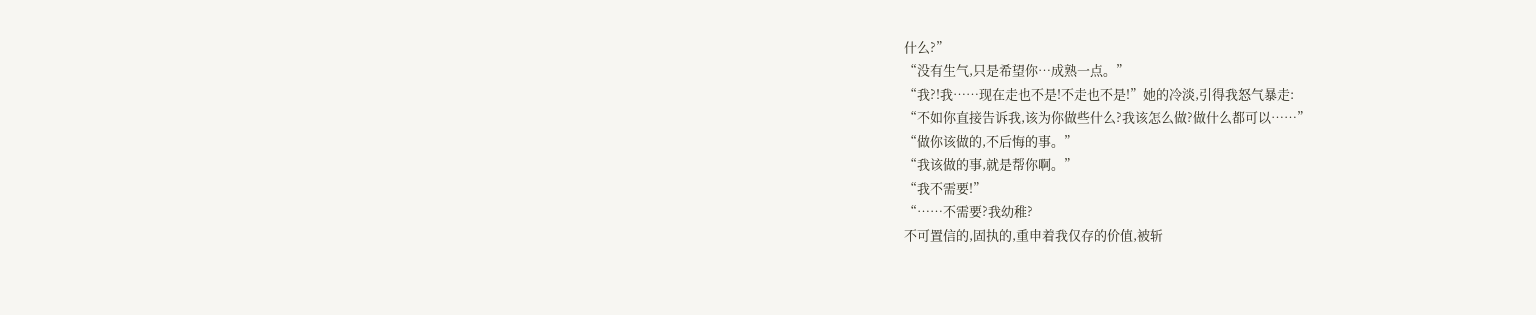什么?”
“没有生气,只是希望你…成熟一点。”
“我?!我……现在走也不是!不走也不是!”她的冷淡,引得我怒气暴走:
“不如你直接告诉我,该为你做些什么?我该怎么做?做什么都可以……”
“做你该做的,不后悔的事。”
“我该做的事,就是帮你啊。”
“我不需要!”
“……不需要?我幼稚?
不可置信的,固执的,重申着我仅存的价值,被斩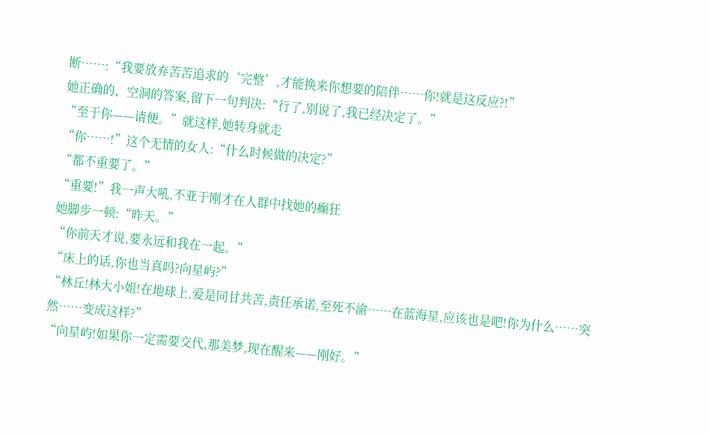断……:“我要放弃苦苦追求的‘完整’,才能换来你想要的陪伴……你!就是这反应?!”
她正确的、空洞的答案,留下一句判决:“行了,别说了,我已经决定了。”
“至于你——请便。”就这样,她转身就走
“你……!”这个无情的女人:“什么时候做的决定?”
“都不重要了。”
“重要!”我一声大吼,不亚于刚才在人群中找她的癫狂
她脚步一顿:“昨天。”
“你前天才说,要永远和我在一起。”
“床上的话,你也当真吗?向星屿?”
“林丘!林大小姐!在地球上,爱是同甘共苦,责任承诺,至死不渝……在蓝海星,应该也是吧!你为什么……突然……变成这样?”
“向星屿!如果你一定需要交代,那美梦,现在醒来——刚好。”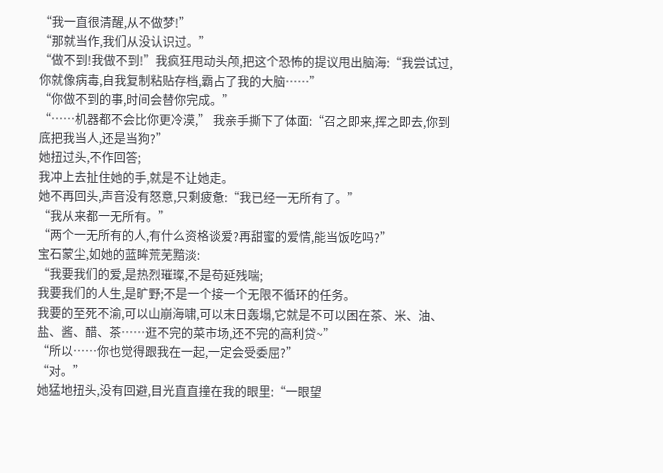“我一直很清醒,从不做梦!”
“那就当作,我们从没认识过。”
“做不到!我做不到!”我疯狂甩动头颅,把这个恐怖的提议甩出脑海:“我尝试过,你就像病毒,自我复制粘贴存档,霸占了我的大脑……”
“你做不到的事,时间会替你完成。”
“……机器都不会比你更冷漠,” 我亲手撕下了体面:“召之即来,挥之即去,你到底把我当人,还是当狗?”
她扭过头,不作回答;
我冲上去扯住她的手,就是不让她走。
她不再回头,声音没有怒意,只剩疲惫:“我已经一无所有了。”
“我从来都一无所有。”
“两个一无所有的人,有什么资格谈爱?再甜蜜的爱情,能当饭吃吗?”
宝石蒙尘,如她的蓝眸荒芜黯淡:
“我要我们的爱,是热烈璀璨,不是苟延残喘;
我要我们的人生,是旷野;不是一个接一个无限不循环的任务。
我要的至死不渝,可以山崩海啸,可以末日轰塌,它就是不可以困在茶、米、油、盐、酱、醋、茶……逛不完的菜市场,还不完的高利贷~”
“所以……你也觉得跟我在一起,一定会受委屈?”
“对。”
她猛地扭头,没有回避,目光直直撞在我的眼里:“一眼望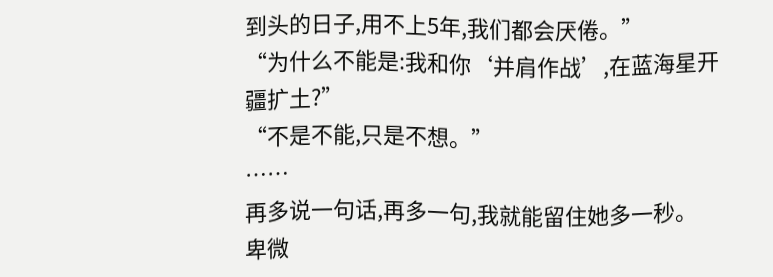到头的日子,用不上5年,我们都会厌倦。”
“为什么不能是:我和你‘并肩作战’,在蓝海星开疆扩土?”
“不是不能,只是不想。”
……
再多说一句话,再多一句,我就能留住她多一秒。
卑微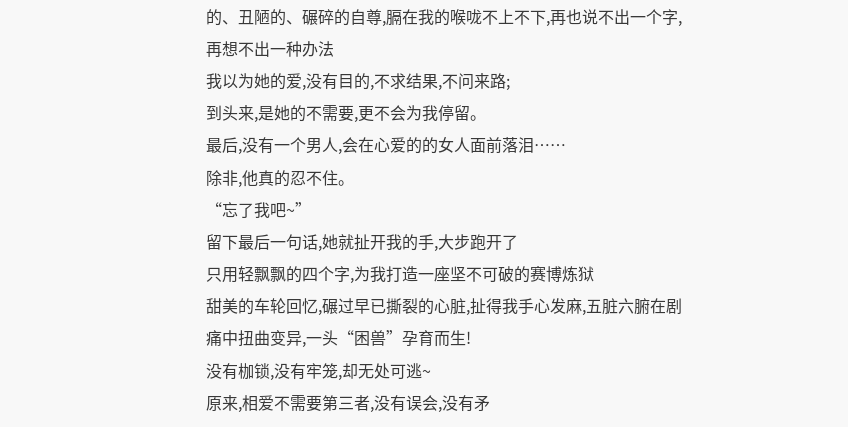的、丑陋的、碾碎的自尊,膈在我的喉咙不上不下,再也说不出一个字,再想不出一种办法
我以为她的爱,没有目的,不求结果,不问来路;
到头来,是她的不需要,更不会为我停留。
最后,没有一个男人,会在心爱的的女人面前落泪……
除非,他真的忍不住。
“忘了我吧~”
留下最后一句话,她就扯开我的手,大步跑开了
只用轻飘飘的四个字,为我打造一座坚不可破的赛博炼狱
甜美的车轮回忆,碾过早已撕裂的心脏,扯得我手心发麻,五脏六腑在剧痛中扭曲变异,一头“困兽”孕育而生!
没有枷锁,没有牢笼,却无处可逃~
原来,相爱不需要第三者,没有误会,没有矛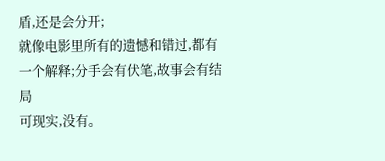盾,还是会分开;
就像电影里所有的遗憾和错过,都有一个解释;分手会有伏笔,故事会有结局
可现实,没有。